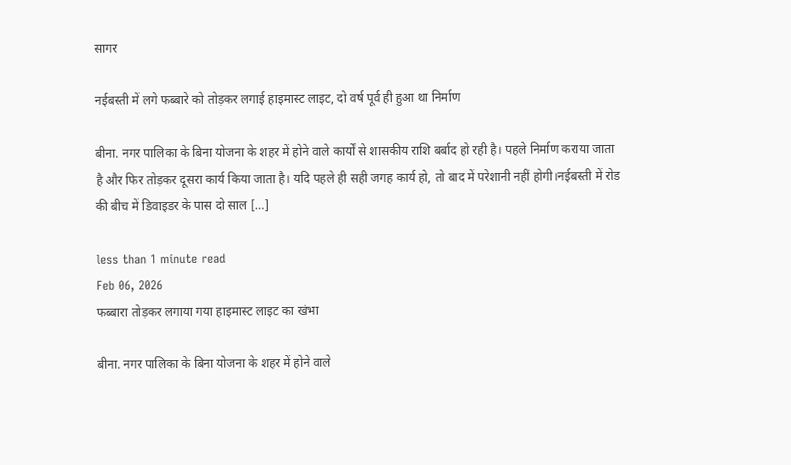सागर

नईबस्ती में लगे फब्बारे को तोड़कर लगाई हाइमास्ट लाइट, दो वर्ष पूर्व ही हुआ था निर्माण

बीना. नगर पालिका के बिना योजना के शहर में होने वाले कार्यों से शासकीय राशि बर्बाद हो रही है। पहले निर्माण कराया जाता है और फिर तोड़कर दूसरा कार्य किया जाता है। यदि पहले ही सही जगह कार्य हो, तो बाद में परेशानी नहीं होगी।नईबस्ती में रोड की बीच में डिवाइडर के पास दो साल […]

less than 1 minute read
Feb 06, 2026
फब्बारा तोड़कर लगाया गया हाइमास्ट लाइट का खंभा

बीना. नगर पालिका के बिना योजना के शहर में होने वाले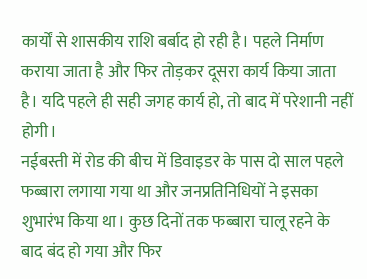कार्यों से शासकीय राशि बर्बाद हो रही है। पहले निर्माण कराया जाता है और फिर तोड़कर दूसरा कार्य किया जाता है। यदि पहले ही सही जगह कार्य हो, तो बाद में परेशानी नहीं होगी।
नईबस्ती में रोड की बीच में डिवाइडर के पास दो साल पहले फब्बारा लगाया गया था और जनप्रतिनिधियों ने इसका शुभारंभ किया था। कुछ दिनों तक फब्बारा चालू रहने के बाद बंद हो गया और फिर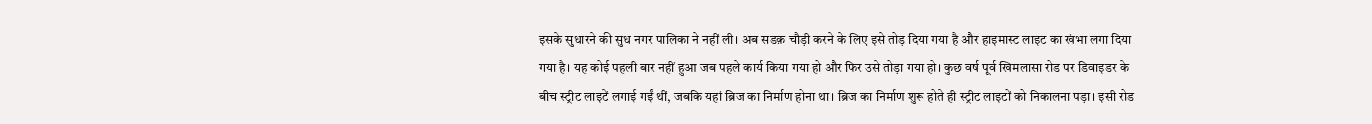इसके सुधारने की सुध नगर पालिका ने नहीं ली। अब सडक़ चौड़ी करने के लिए इसे तोड़ दिया गया है और हाइमास्ट लाइट का खंभा लगा दिया गया है। यह कोई पहली बार नहीं हुआ जब पहले कार्य किया गया हो और फिर उसे तोड़ा गया हो। कुछ वर्ष पूर्व खिमलासा रोड पर डिवाइडर के बीच स्ट्रीट लाइटें लगाई गईं थीं, जबकि यहां ब्रिज का निर्माण होना था। ब्रिज का निर्माण शुरू होते ही स्ट्रीट लाइटों को निकालना पड़ा। इसी रोड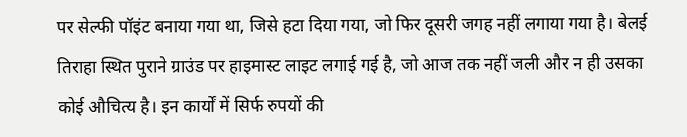पर सेल्फी पॉइंट बनाया गया था, जिसे हटा दिया गया, जो फिर दूसरी जगह नहीं लगाया गया है। बेलई तिराहा स्थित पुराने ग्राउंड पर हाइमास्ट लाइट लगाई गई है, जो आज तक नहीं जली और न ही उसका कोई औचित्य है। इन कार्यों में सिर्फ रुपयों की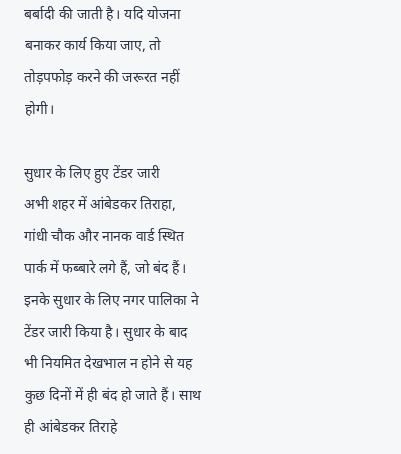बर्बादी की जाती है। यदि योजना बनाकर कार्य किया जाए, तो तोड़पफोड़ करने की जरूरत नहीं होगी।

सुधार के लिए हुए टेंडर जारी
अभी शहर में आंबेडकर तिराहा, गांधी चौक और नानक वार्ड स्थित पार्क में फब्बारे लगे हैं, जो बंद हैं। इनके सुधार के लिए नगर पालिका ने टेंडर जारी किया है। सुधार के बाद भी नियमित देखभाल न होने से यह कुछ दिनों में ही बंद हो जाते हैं। साथ ही आंबेडकर तिराहे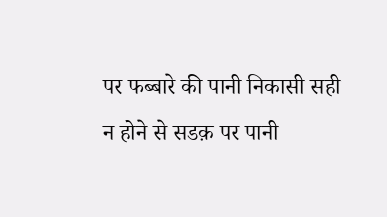पर फब्बारे की पानी निकासी सही न होने से सडक़ पर पानी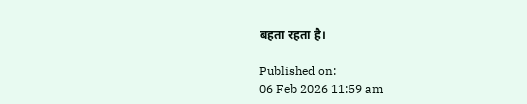बहता रहता है।

Published on:
06 Feb 2026 11:59 am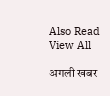Also Read
View All

अगली खबर